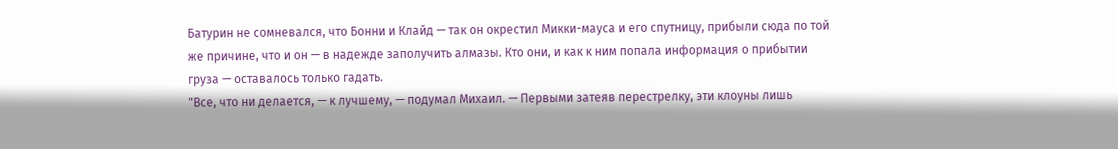Батурин не сомневался, что Бонни и Клайд — так он окрестил Микки-мауса и его спутницу, прибыли сюда по той же причине, что и он — в надежде заполучить алмазы. Кто они, и как к ним попала информация о прибытии груза — оставалось только гадать.
"Все, что ни делается, — к лучшему, — подумал Михаил. — Первыми затеяв перестрелку, эти клоуны лишь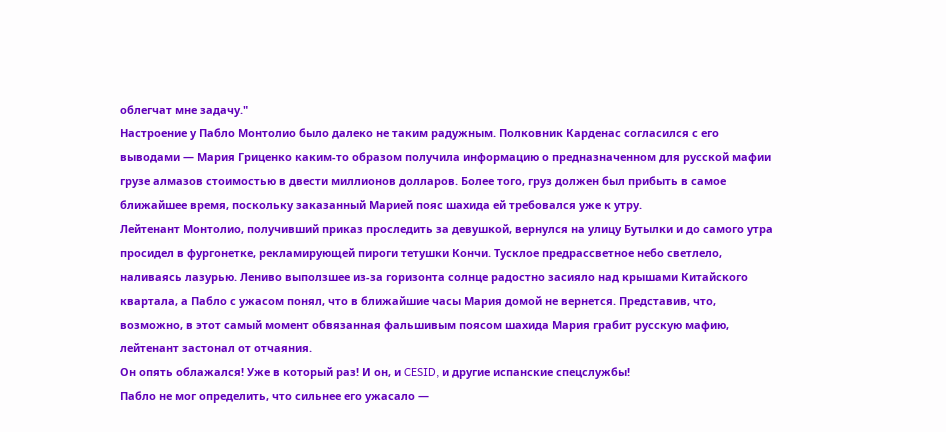облегчат мне задачу."
Настроение у Пабло Монтолио было далеко не таким радужным. Полковник Карденас согласился с его выводами — Мария Гриценко каким-то образом получила информацию о предназначенном для русской мафии грузе алмазов стоимостью в двести миллионов долларов. Более того, груз должен был прибыть в самое ближайшее время, поскольку заказанный Марией пояс шахида ей требовался уже к утру.
Лейтенант Монтолио, получивший приказ проследить за девушкой, вернулся на улицу Бутылки и до самого утра просидел в фургонетке, рекламирующей пироги тетушки Кончи. Тусклое предрассветное небо светлело, наливаясь лазурью. Лениво выползшее из-за горизонта солнце радостно засияло над крышами Китайского квартала, а Пабло с ужасом понял, что в ближайшие часы Мария домой не вернется. Представив, что, возможно, в этот самый момент обвязанная фальшивым поясом шахида Мария грабит русскую мафию, лейтенант застонал от отчаяния.
Он опять облажался! Уже в который раз! И он, и CESID, и другие испанские спецслужбы!
Пабло не мог определить, что сильнее его ужасало —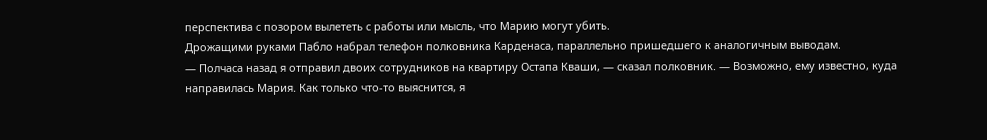перспектива с позором вылететь с работы или мысль, что Марию могут убить.
Дрожащими руками Пабло набрал телефон полковника Карденаса, параллельно пришедшего к аналогичным выводам.
— Полчаса назад я отправил двоих сотрудников на квартиру Остапа Кваши, — сказал полковник. — Возможно, ему известно, куда направилась Мария. Как только что-то выяснится, я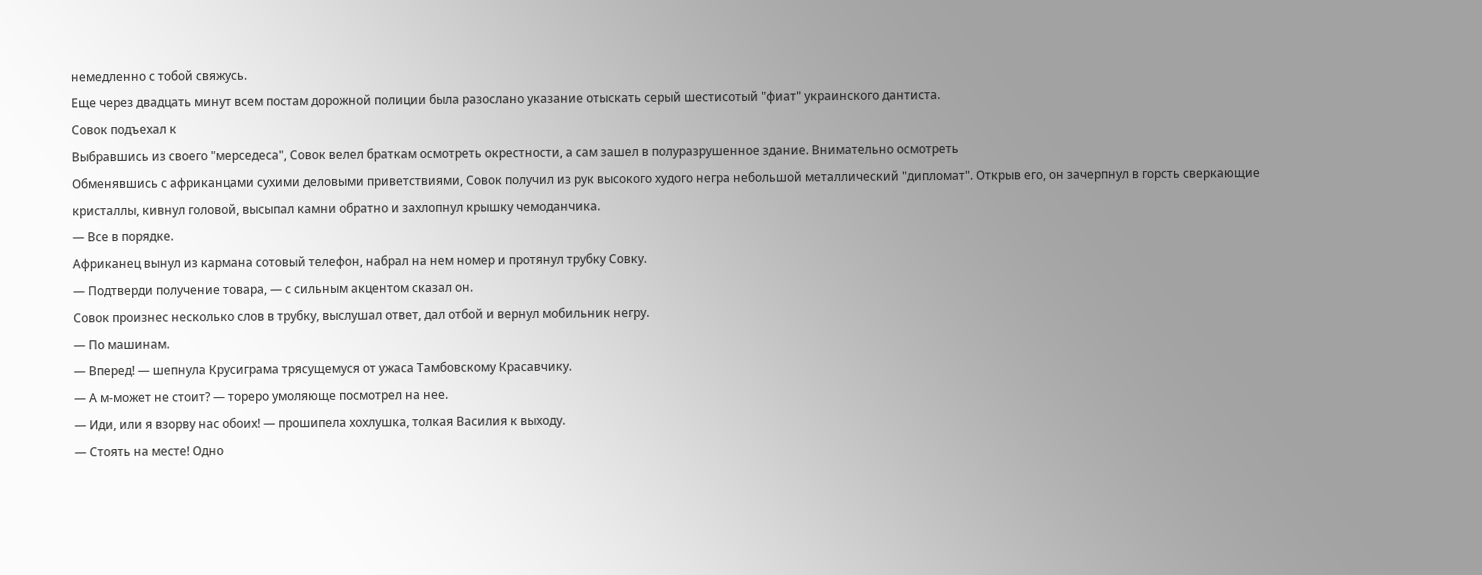немедленно с тобой свяжусь.
Еще через двадцать минут всем постам дорожной полиции была разослано указание отыскать серый шестисотый "фиат" украинского дантиста.
Совок подъехал к
Выбравшись из своего "мерседеса", Совок велел браткам осмотреть окрестности, а сам зашел в полуразрушенное здание. Внимательно осмотреть
Обменявшись с африканцами сухими деловыми приветствиями, Совок получил из рук высокого худого негра небольшой металлический "дипломат". Открыв его, он зачерпнул в горсть сверкающие кристаллы, кивнул головой, высыпал камни обратно и захлопнул крышку чемоданчика.
— Все в порядке.
Африканец вынул из кармана сотовый телефон, набрал на нем номер и протянул трубку Совку.
— Подтверди получение товара, — с сильным акцентом сказал он.
Совок произнес несколько слов в трубку, выслушал ответ, дал отбой и вернул мобильник негру.
— По машинам.
— Вперед! — шепнула Крусиграма трясущемуся от ужаса Тамбовскому Красавчику.
— А м-может не стоит? — тореро умоляюще посмотрел на нее.
— Иди, или я взорву нас обоих! — прошипела хохлушка, толкая Василия к выходу.
— Стоять на месте! Одно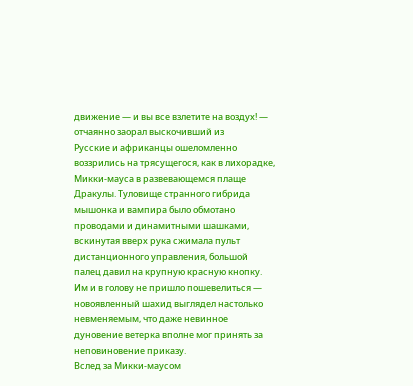движение — и вы все взлетите на воздух! — отчаянно заорал выскочивший из
Русские и африканцы ошеломленно воззрились на трясущегося, как в лихорадке, Микки-мауса в развевающемся плаще Дракулы. Туловище странного гибрида мышонка и вампира было обмотано проводами и динамитными шашками, вскинутая вверх рука сжимала пульт дистанционного управления, большой палец давил на крупную красную кнопку. Им и в голову не пришло пошевелиться — новоявленный шахид выглядел настолько невменяемым, что даже невинное дуновение ветерка вполне мог принять за неповиновение приказу.
Вслед за Микки-маусом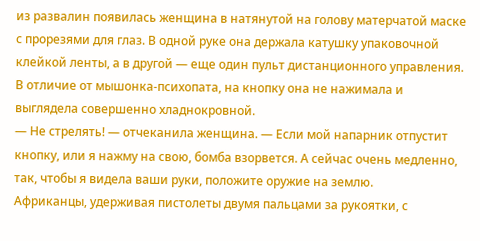из развалин появилась женщина в натянутой на голову матерчатой маске с прорезями для глаз. В одной руке она держала катушку упаковочной клейкой ленты, а в другой — еще один пульт дистанционного управления. В отличие от мышонка-психопата, на кнопку она не нажимала и выглядела совершенно хладнокровной.
— Не стрелять! — отчеканила женщина. — Если мой напарник отпустит кнопку, или я нажму на свою, бомба взорвется. А сейчас очень медленно, так, чтобы я видела ваши руки, положите оружие на землю.
Африканцы, удерживая пистолеты двумя пальцами за рукоятки, с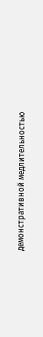демонстративной медлительностью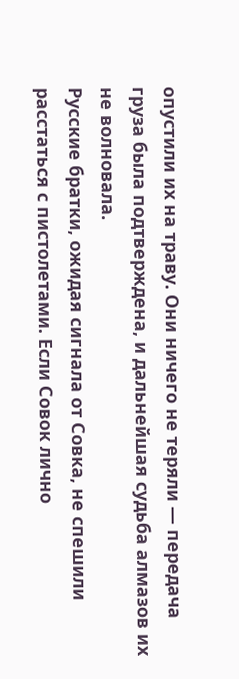опустили их на траву. Они ничего не теряли — передача груза была подтверждена, и дальнейшая судьба алмазов их не волновала.
Русские братки, ожидая сигнала от Совка, не спешили расстаться с пистолетами. Если Совок лично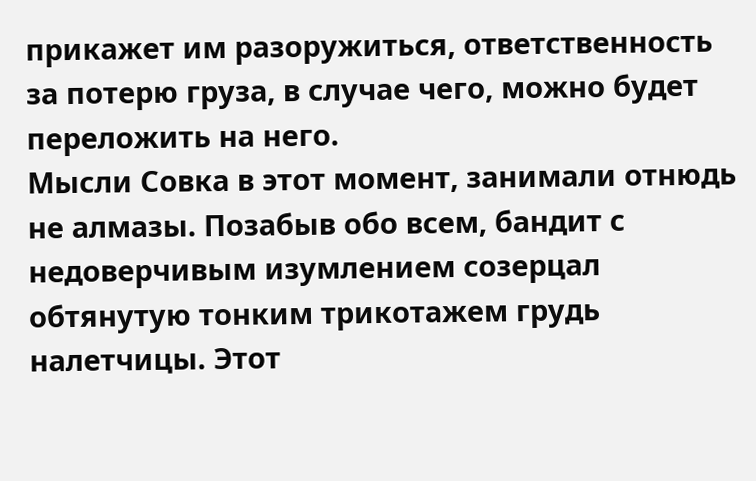прикажет им разоружиться, ответственность за потерю груза, в случае чего, можно будет переложить на него.
Мысли Совка в этот момент, занимали отнюдь не алмазы. Позабыв обо всем, бандит с недоверчивым изумлением созерцал обтянутую тонким трикотажем грудь налетчицы. Этот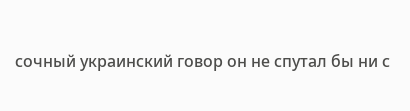сочный украинский говор он не спутал бы ни с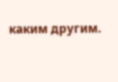каким другим.